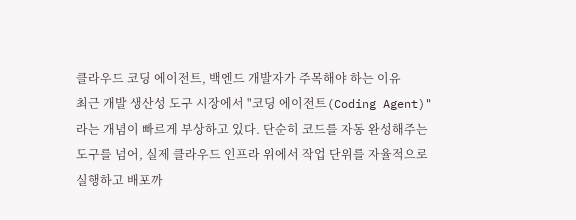클라우드 코딩 에이전트, 백엔드 개발자가 주목해야 하는 이유
최근 개발 생산성 도구 시장에서 "코딩 에이전트(Coding Agent)"라는 개념이 빠르게 부상하고 있다. 단순히 코드를 자동 완성해주는 도구를 넘어, 실제 클라우드 인프라 위에서 작업 단위를 자율적으로 실행하고 배포까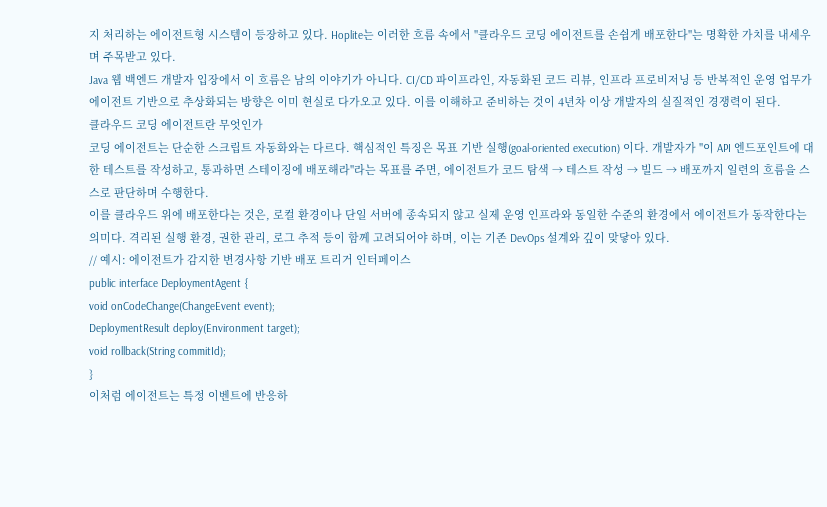지 처리하는 에이전트형 시스템이 등장하고 있다. Hoplite는 이러한 흐름 속에서 "클라우드 코딩 에이전트를 손쉽게 배포한다"는 명확한 가치를 내세우며 주목받고 있다.
Java 웹 백엔드 개발자 입장에서 이 흐름은 남의 이야기가 아니다. CI/CD 파이프라인, 자동화된 코드 리뷰, 인프라 프로비저닝 등 반복적인 운영 업무가 에이전트 기반으로 추상화되는 방향은 이미 현실로 다가오고 있다. 이를 이해하고 준비하는 것이 4년차 이상 개발자의 실질적인 경쟁력이 된다.
클라우드 코딩 에이전트란 무엇인가
코딩 에이전트는 단순한 스크립트 자동화와는 다르다. 핵심적인 특징은 목표 기반 실행(goal-oriented execution) 이다. 개발자가 "이 API 엔드포인트에 대한 테스트를 작성하고, 통과하면 스테이징에 배포해라"라는 목표를 주면, 에이전트가 코드 탐색 → 테스트 작성 → 빌드 → 배포까지 일련의 흐름을 스스로 판단하며 수행한다.
이를 클라우드 위에 배포한다는 것은, 로컬 환경이나 단일 서버에 종속되지 않고 실제 운영 인프라와 동일한 수준의 환경에서 에이전트가 동작한다는 의미다. 격리된 실행 환경, 권한 관리, 로그 추적 등이 함께 고려되어야 하며, 이는 기존 DevOps 설계와 깊이 맞닿아 있다.
// 예시: 에이전트가 감지한 변경사항 기반 배포 트리거 인터페이스
public interface DeploymentAgent {
void onCodeChange(ChangeEvent event);
DeploymentResult deploy(Environment target);
void rollback(String commitId);
}
이처럼 에이전트는 특정 이벤트에 반응하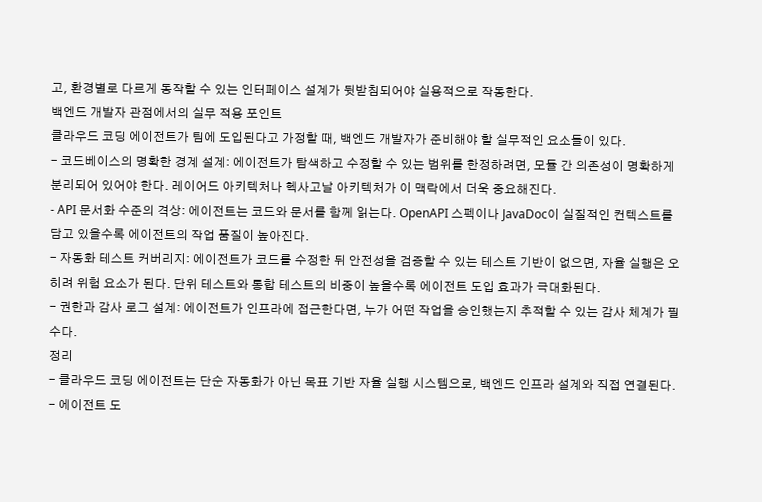고, 환경별로 다르게 동작할 수 있는 인터페이스 설계가 뒷받침되어야 실용적으로 작동한다.
백엔드 개발자 관점에서의 실무 적용 포인트
클라우드 코딩 에이전트가 팀에 도입된다고 가정할 때, 백엔드 개발자가 준비해야 할 실무적인 요소들이 있다.
- 코드베이스의 명확한 경계 설계: 에이전트가 탐색하고 수정할 수 있는 범위를 한정하려면, 모듈 간 의존성이 명확하게 분리되어 있어야 한다. 레이어드 아키텍처나 헥사고날 아키텍처가 이 맥락에서 더욱 중요해진다.
- API 문서화 수준의 격상: 에이전트는 코드와 문서를 함께 읽는다. OpenAPI 스펙이나 JavaDoc이 실질적인 컨텍스트를 담고 있을수록 에이전트의 작업 품질이 높아진다.
- 자동화 테스트 커버리지: 에이전트가 코드를 수정한 뒤 안전성을 검증할 수 있는 테스트 기반이 없으면, 자율 실행은 오히려 위험 요소가 된다. 단위 테스트와 통합 테스트의 비중이 높을수록 에이전트 도입 효과가 극대화된다.
- 권한과 감사 로그 설계: 에이전트가 인프라에 접근한다면, 누가 어떤 작업을 승인했는지 추적할 수 있는 감사 체계가 필수다.
정리
- 클라우드 코딩 에이전트는 단순 자동화가 아닌 목표 기반 자율 실행 시스템으로, 백엔드 인프라 설계와 직접 연결된다.
- 에이전트 도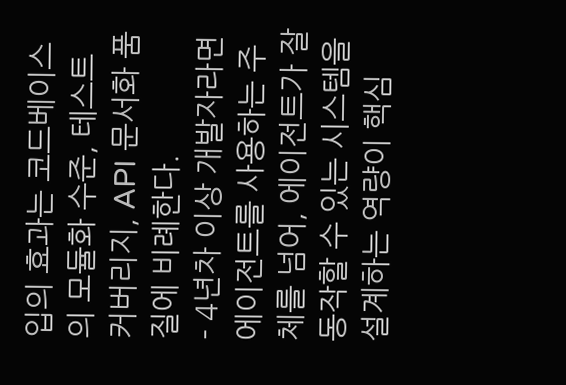입의 효과는 코드베이스의 모듈화 수준, 테스트 커버리지, API 문서화 품질에 비례한다.
- 4년차 이상 개발자라면 에이전트를 사용하는 주체를 넘어, 에이전트가 잘 동작할 수 있는 시스템을 설계하는 역량이 핵심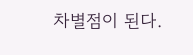차별점이 된다.